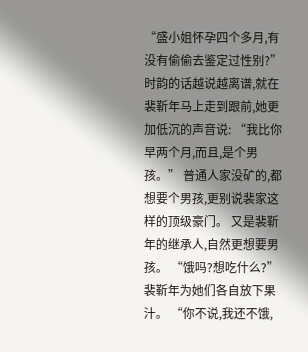“盛小姐怀孕四个多月,有没有偷偷去鉴定过性别?” 时韵的话越说越离谱,就在裴靳年马上走到跟前,她更加低沉的声音说: “我比你早两个月,而且,是个男孩。” 普通人家没矿的,都想要个男孩,更别说裴家这样的顶级豪门。 又是裴靳年的继承人,自然更想要男孩。 “饿吗?想吃什么?”裴靳年为她们各自放下果汁。 “你不说,我还不饿,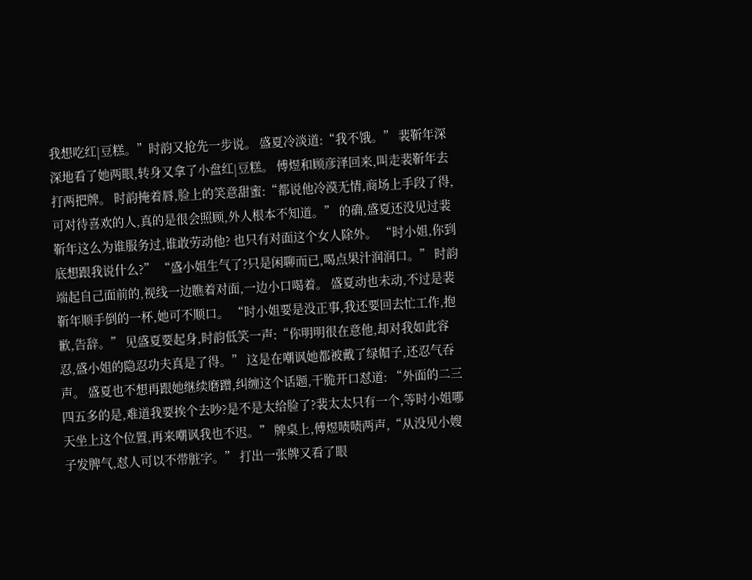我想吃红|豆糕。”时韵又抢先一步说。 盛夏冷淡道:“我不饿。” 裴靳年深深地看了她两眼,转身又拿了小盘红|豆糕。 傅煜和顾彦泽回来,叫走裴靳年去打两把牌。 时韵掩着唇,脸上的笑意甜蜜:“都说他冷漠无情,商场上手段了得,可对待喜欢的人,真的是很会照顾,外人根本不知道。” 的确,盛夏还没见过裴靳年这么为谁服务过,谁敢劳动他? 也只有对面这个女人除外。 “时小姐,你到底想跟我说什么?” “盛小姐生气了?只是闲聊而已,喝点果汁润润口。” 时韵端起自己面前的,视线一边瞧着对面,一边小口喝着。 盛夏动也未动,不过是裴靳年顺手倒的一杯,她可不顺口。 “时小姐要是没正事,我还要回去忙工作,抱歉,告辞。” 见盛夏要起身,时韵低笑一声:“你明明很在意他,却对我如此容忍,盛小姐的隐忍功夫真是了得。” 这是在嘲讽她都被戴了绿帽子,还忍气吞声。 盛夏也不想再跟她继续磨蹭,纠缠这个话题,干脆开口怼道: “外面的二三四五多的是,难道我要挨个去吵?是不是太给脸了?裴太太只有一个,等时小姐哪天坐上这个位置,再来嘲讽我也不迟。” 牌桌上,傅煜啧啧两声,“从没见小嫂子发脾气,怼人可以不带脏字。” 打出一张牌又看了眼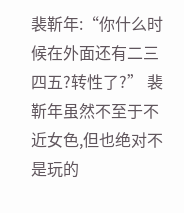裴靳年:“你什么时候在外面还有二三四五?转性了?” 裴靳年虽然不至于不近女色,但也绝对不是玩的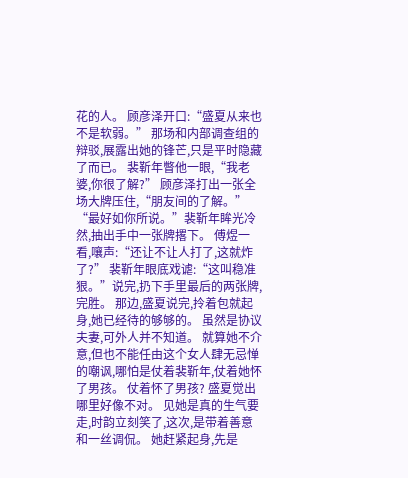花的人。 顾彦泽开口:“盛夏从来也不是软弱。” 那场和内部调查组的辩驳,展露出她的锋芒,只是平时隐藏了而已。 裴靳年瞥他一眼,“我老婆,你很了解?” 顾彦泽打出一张全场大牌压住,“朋友间的了解。” “最好如你所说。”裴靳年眸光冷然,抽出手中一张牌撂下。 傅煜一看,嚷声:“还让不让人打了,这就炸了?” 裴靳年眼底戏谑:“这叫稳准狠。”说完,扔下手里最后的两张牌,完胜。 那边,盛夏说完,拎着包就起身,她已经待的够够的。 虽然是协议夫妻,可外人并不知道。 就算她不介意,但也不能任由这个女人肆无忌惮的嘲讽,哪怕是仗着裴靳年,仗着她怀了男孩。 仗着怀了男孩? 盛夏觉出哪里好像不对。 见她是真的生气要走,时韵立刻笑了,这次,是带着善意和一丝调侃。 她赶紧起身,先是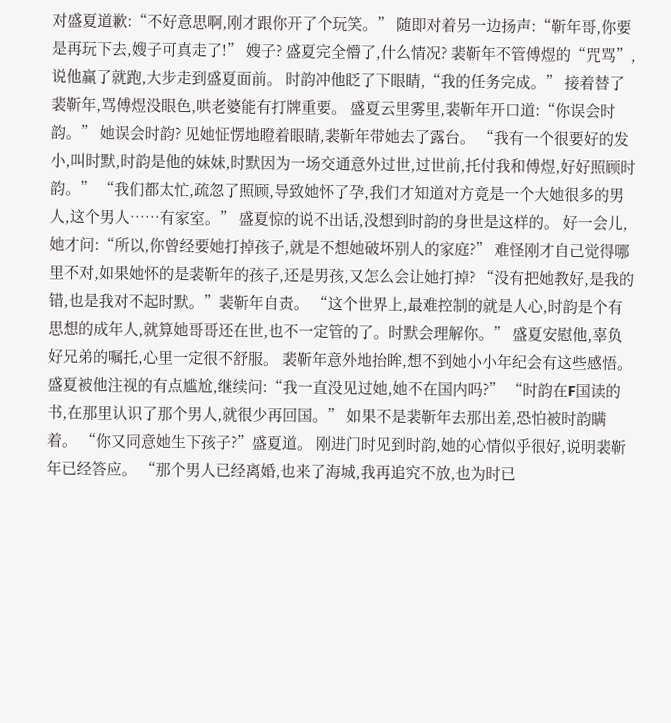对盛夏道歉:“不好意思啊,刚才跟你开了个玩笑。” 随即对着另一边扬声:“靳年哥,你要是再玩下去,嫂子可真走了!” 嫂子? 盛夏完全懵了,什么情况? 裴靳年不管傅煜的“咒骂”,说他赢了就跑,大步走到盛夏面前。 时韵冲他眨了下眼睛,“我的任务完成。” 接着替了裴靳年,骂傅煜没眼色,哄老婆能有打牌重要。 盛夏云里雾里,裴靳年开口道:“你误会时韵。” 她误会时韵? 见她怔愣地瞪着眼睛,裴靳年带她去了露台。 “我有一个很要好的发小,叫时默,时韵是他的妹妹,时默因为一场交通意外过世,过世前,托付我和傅煜,好好照顾时韵。” “我们都太忙,疏忽了照顾,导致她怀了孕,我们才知道对方竟是一个大她很多的男人,这个男人……有家室。” 盛夏惊的说不出话,没想到时韵的身世是这样的。 好一会儿,她才问:“所以,你曾经要她打掉孩子,就是不想她破坏别人的家庭?” 难怪刚才自己觉得哪里不对,如果她怀的是裴靳年的孩子,还是男孩,又怎么会让她打掉? “没有把她教好,是我的错,也是我对不起时默。”裴靳年自责。 “这个世界上,最难控制的就是人心,时韵是个有思想的成年人,就算她哥哥还在世,也不一定管的了。时默会理解你。” 盛夏安慰他,辜负好兄弟的嘱托,心里一定很不舒服。 裴靳年意外地抬眸,想不到她小小年纪会有这些感悟。 盛夏被他注视的有点尴尬,继续问:“我一直没见过她,她不在国内吗?” “时韵在F国读的书,在那里认识了那个男人,就很少再回国。” 如果不是裴靳年去那出差,恐怕被时韵瞒着。 “你又同意她生下孩子?”盛夏道。 刚进门时见到时韵,她的心情似乎很好,说明裴靳年已经答应。 “那个男人已经离婚,也来了海城,我再追究不放,也为时已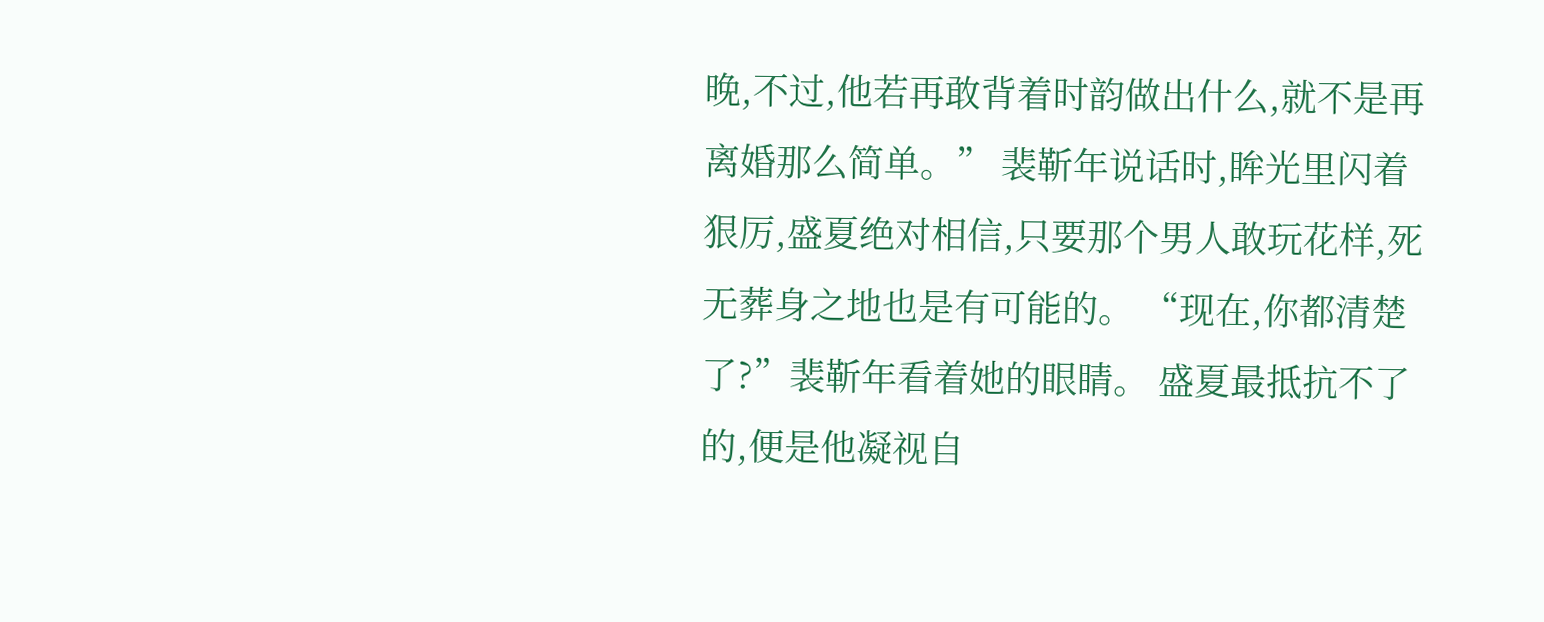晚,不过,他若再敢背着时韵做出什么,就不是再离婚那么简单。” 裴靳年说话时,眸光里闪着狠厉,盛夏绝对相信,只要那个男人敢玩花样,死无葬身之地也是有可能的。 “现在,你都清楚了?”裴靳年看着她的眼睛。 盛夏最抵抗不了的,便是他凝视自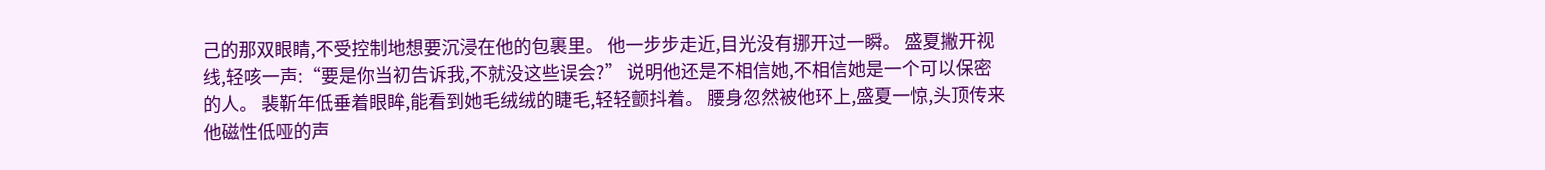己的那双眼睛,不受控制地想要沉浸在他的包裹里。 他一步步走近,目光没有挪开过一瞬。 盛夏撇开视线,轻咳一声:“要是你当初告诉我,不就没这些误会?” 说明他还是不相信她,不相信她是一个可以保密的人。 裴靳年低垂着眼眸,能看到她毛绒绒的睫毛,轻轻颤抖着。 腰身忽然被他环上,盛夏一惊,头顶传来他磁性低哑的声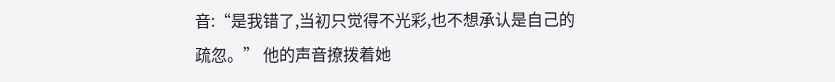音:“是我错了,当初只觉得不光彩,也不想承认是自己的疏忽。” 他的声音撩拨着她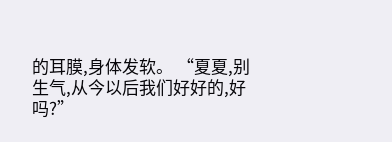的耳膜,身体发软。 “夏夏,别生气,从今以后我们好好的,好吗?”